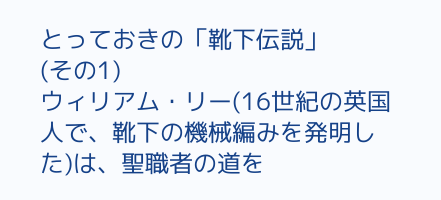とっておきの「靴下伝説」
(その1)
ウィリアム・リー(16世紀の英国人で、靴下の機械編みを発明した)は、聖職者の道を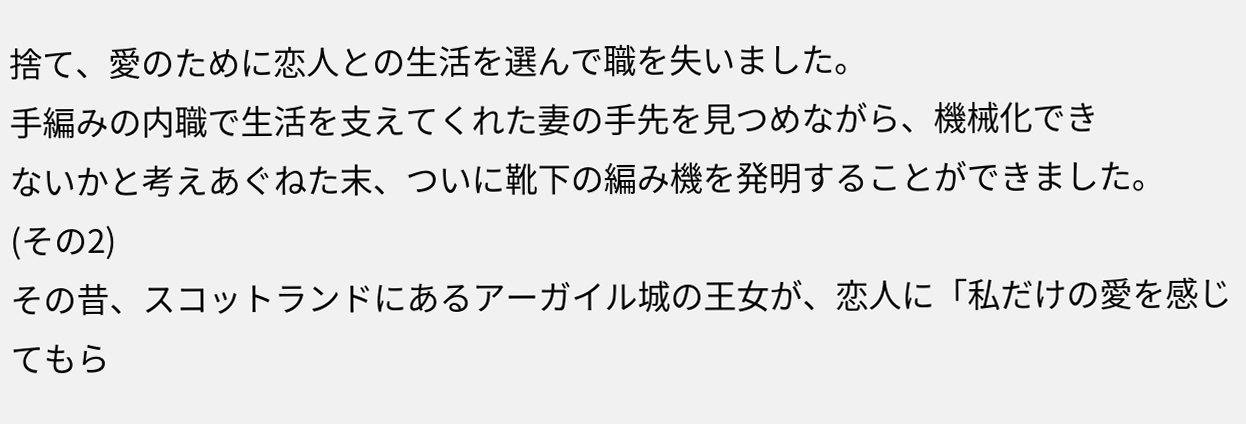捨て、愛のために恋人との生活を選んで職を失いました。
手編みの内職で生活を支えてくれた妻の手先を見つめながら、機械化でき
ないかと考えあぐねた末、ついに靴下の編み機を発明することができました。
(その2)
その昔、スコットランドにあるアーガイル城の王女が、恋人に「私だけの愛を感じてもら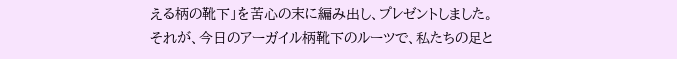える柄の靴下」を苦心の末に編み出し、プレゼントしました。
それが、今日のアーガイル柄靴下のルーツで、私たちの足と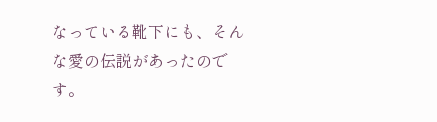なっている靴下にも、そんな愛の伝説があったのです。